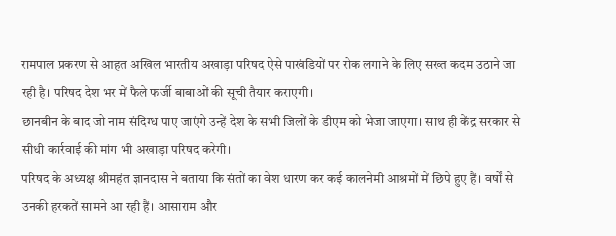रामपाल प्रकरण से आहत अखिल भारतीय अखाड़ा परिषद ऐसे पाखंडियों पर रोक लगाने के लिए सख्त कदम उठाने जा रही है। परिषद देश भर में फैले फर्जी बाबाओं की सूची तैयार कराएगी।
छानबीन के बाद जो नाम संदिग्ध पाए जाएंगे उन्हें देश के सभी जिलों के डीएम को भेजा जाएगा। साथ ही केंद्र सरकार से सीधी कार्रवाई की मांग भी अखाड़ा परिषद करेगी।
परिषद के अध्यक्ष श्रीमहंत ज्ञानदास ने बताया कि संतों का वेश धारण कर कई कालनेमी आश्रमों में छिपे हुए हैं। वर्षों से उनकी हरकतें सामने आ रही हैं। आसाराम और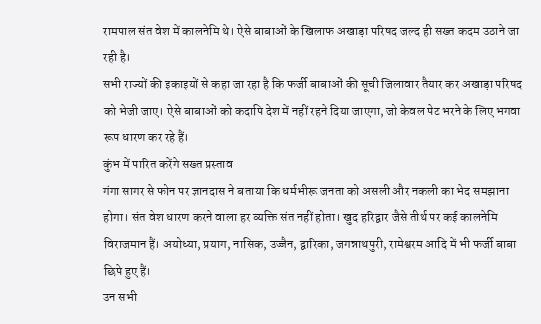रामपाल संत वेश में कालनेमि थे। ऐसे बाबाओं के खिलाफ अखाड़ा परिषद जल्द ही सख्त कदम उठाने जा रही है।
सभी राज्यों की इकाइयों से कहा जा रहा है कि फर्जी बाबाओं की सूची जिलावार तैयार कर अखाड़ा परिषद को भेजी जाए। ऐसे बाबाओं को कदापि देश में नहीं रहने दिया जाएगा, जो केवल पेट भरने के लिए भगवा रूप धारण कर रहे हैं।
कुंभ में पारित करेंगे सख्त प्रस्ताव
गंगा सागर से फोन पर ज्ञानदास ने बताया कि धर्मभीरू जनता को असली और नकली का भेद समझाना होगा। संत वेश धारण करने वाला हर व्यक्ति संत नहीं होता। खुद हरिद्वार जैसे तीर्थ पर कई कालनेमि विराजमान हैं। अयोध्या, प्रयाग, नासिक, उज्जैन, द्वारिका, जगन्नाथपुरी, रामेश्वरम आदि में भी फर्जी बाबा छिपे हुए हैं।
उन सभी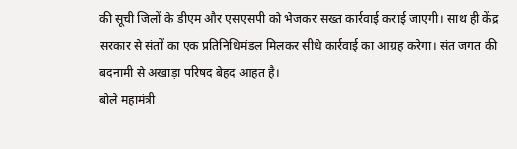की सूची जिलों के डीएम और एसएसपी को भेजकर सख्त कार्रवाई कराई जाएगी। साथ ही केंद्र सरकार से संतों का एक प्रतिनिधिमंडल मिलकर सीधे कार्रवाई का आग्रह करेगा। संत जगत की बदनामी से अखाड़ा परिषद बेहद आहत है।
बोले महामंत्री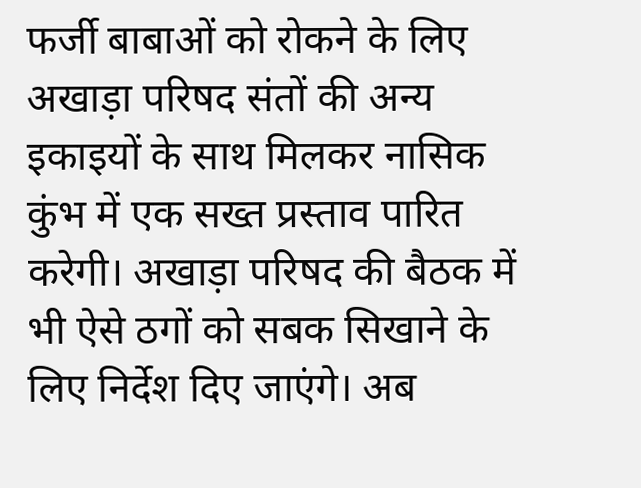फर्जी बाबाओं को रोकने के लिए अखाड़ा परिषद संतों की अन्य इकाइयों के साथ मिलकर नासिक कुंभ में एक सख्त प्रस्ताव पारित करेगी। अखाड़ा परिषद की बैठक में भी ऐसे ठगों को सबक सिखाने के लिए निर्देश दिए जाएंगे। अब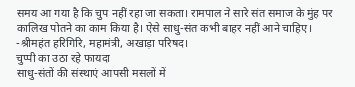समय आ गया है कि चुप नहीं रहा जा सकता। रामपाल ने सारे संत समाज के मुंह पर कालिख पोतने का काम किया है। ऐसे साधु-संत कभी बाहर नहीं आने चाहिए।
-श्रीमहंत हरिगिरि, महामंत्री, अखाड़ा परिषद।
चुप्पी का उठा रहे फायदा
साधु-संतों की संस्थाएं आपसी मसलों में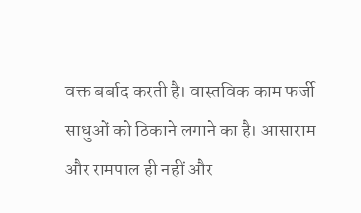वक्त बर्बाद करती है। वास्तविक काम फर्जी साधुओं को ठिकाने लगाने का है। आसाराम और रामपाल ही नहीं और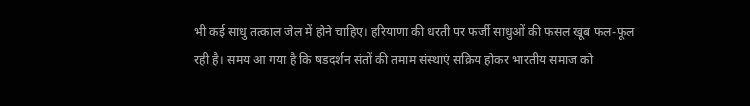भी कई साधु तत्काल जेल में होने चाहिए। हरियाणा की धरती पर फर्जी साधुओं की फसल खूब फल-फूल रही है। समय आ गया है कि षडदर्शन संतों की तमाम संस्थाएं सक्रिय होकर भारतीय समाज को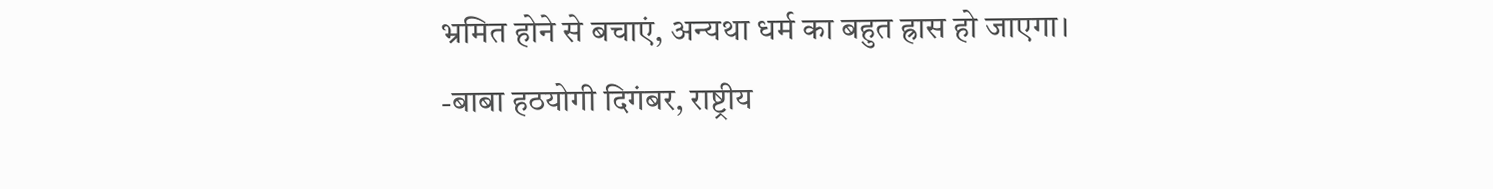भ्रमित होने से बचाएं, अन्यथा धर्म का बहुत ह्रास हो जाएगा।
-बाबा हठयोगी दिगंबर, राष्ट्रीय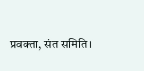प्रवक्ता, संत समिति।